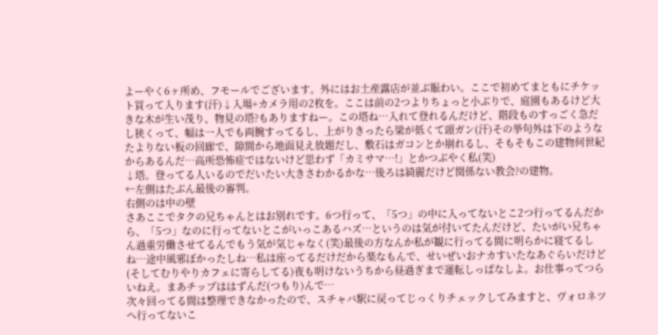よーやく6ヶ所め、フモールでございます。外にはお土産露店が並ぶ賑わい。ここで初めてまともにチケット買って入ります(汗)↓入場+カメラ用の2枚を。ここは前の2つよりちょっと小ぶりで、庭園もあるけど大きな木が生い茂り、物見の塔?もありますねー。この塔ね…入れて登れるんだけど、階段ものすっごく急だし狭くって、幅は一人でも両腕すってるし、上がりきったら梁が低くて頭ガン(汗)その挙句外は下のようなたよりない板の回廊で、隙間から地面見え放題だし、敷石はガコンとか崩れるし、そもそもこの建物何世紀からあるんだ…高所恐怖症ではないけど思わず「カミサマ…!」とかつぶやく私(笑)
↓塔。登ってる人いるのでだいたい大きさわかるかな…後ろは綺麗だけど関係ない教会?の建物。
←左側はたぶん最後の審判。
右側のは中の壁
さあここでタクの兄ちゃんとはお別れです。6つ行って、「5つ」の中に入ってないとこ2つ行ってるんだから、「5つ」なのに行ってないとこがいっこあるハズ…というのは気が付いてたんだけど、たいがい兄ちゃん過重労働させてるんでもう気が気じゃなく(笑)最後の方なんか私が観に行ってる間に明らかに寝てるしね…途中風邪ぽかったしね…私は座ってるだけだから楽なもんで、せいぜいおナカすいたなあぐらいだけど(そしてむりやりカフェに寄らしてる)夜も明けないうちから昼過ぎまで運転しっぱなしよ。お仕事ってつらいねえ。まあチップははずんだ(つもり)んで…
次々回ってる間は整理できなかったので、スチャバ駅に戻ってじっくりチェックしてみますと、ヴォロネツへ行ってないこ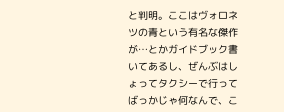と判明。ここはヴォロネツの青という有名な傑作が…とかガイドブック書いてあるし、ぜんぶはしょってタクシーで行ってばっかじゃ何なんで、こ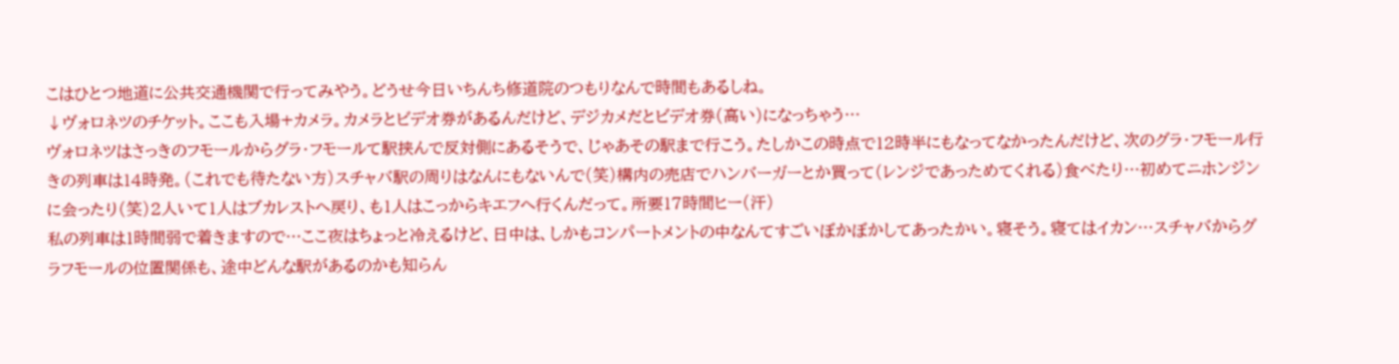こはひとつ地道に公共交通機関で行ってみやう。どうせ今日いちんち修道院のつもりなんで時間もあるしね。
↓ヴォロネツのチケット。ここも入場+カメラ。カメラとビデオ券があるんだけど、デジカメだとビデオ券(高い)になっちゃう…
ヴォロネツはさっきのフモールからグラ・フモールて駅挟んで反対側にあるそうで、じゃあその駅まで行こう。たしかこの時点で12時半にもなってなかったんだけど、次のグラ・フモール行きの列車は14時発。(これでも待たない方)スチャバ駅の周りはなんにもないんで(笑)構内の売店でハンバーガーとか買って(レンジであっためてくれる)食べたり…初めてニホンジンに会ったり(笑)2人いて1人はブカレストへ戻り、も1人はこっからキエフへ行くんだって。所要17時間ヒー(汗)
私の列車は1時間弱で着きますので…ここ夜はちょっと冷えるけど、日中は、しかもコンパートメントの中なんてすごいぼかぼかしてあったかい。寝そう。寝てはイカン…スチャバからグラフモールの位置関係も、途中どんな駅があるのかも知らん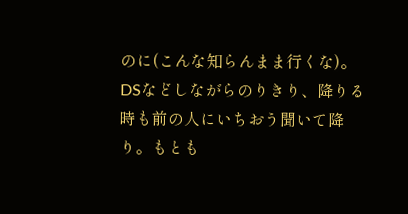のに(こんな知らんまま行くな)。DSなどしながらのりきり、降りる時も前の人にいちおう聞いて降り。もとも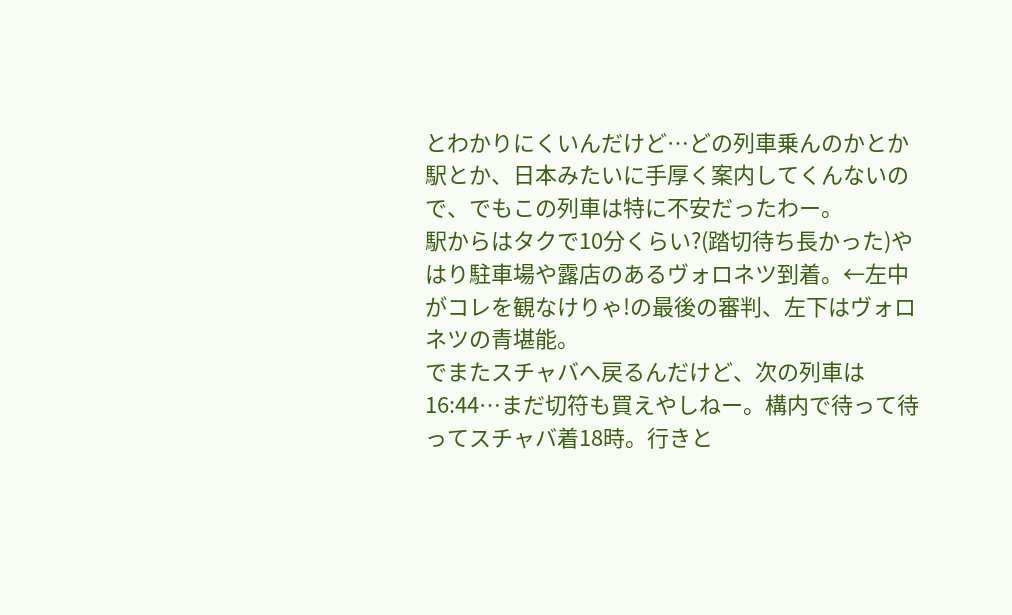とわかりにくいんだけど…どの列車乗んのかとか駅とか、日本みたいに手厚く案内してくんないので、でもこの列車は特に不安だったわー。
駅からはタクで10分くらい?(踏切待ち長かった)やはり駐車場や露店のあるヴォロネツ到着。←左中がコレを観なけりゃ!の最後の審判、左下はヴォロネツの青堪能。
でまたスチャバへ戻るんだけど、次の列車は16:44…まだ切符も買えやしねー。構内で待って待ってスチャバ着18時。行きと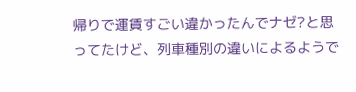帰りで運賃すごい違かったんでナゼ?と思ってたけど、列車種別の違いによるようで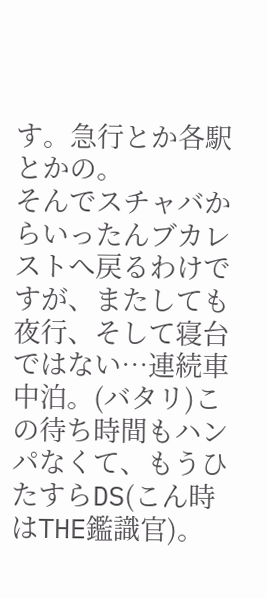す。急行とか各駅とかの。
そんでスチャバからいったんブカレストへ戻るわけですが、またしても夜行、そして寝台ではない…連続車中泊。(バタリ)この待ち時間もハンパなくて、もうひたすらDS(こん時はTHE鑑識官)。